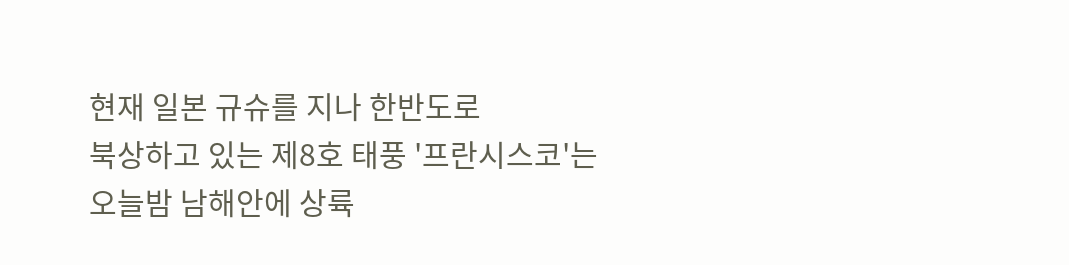현재 일본 규슈를 지나 한반도로
북상하고 있는 제8호 태풍 '프란시스코'는
오늘밤 남해안에 상륙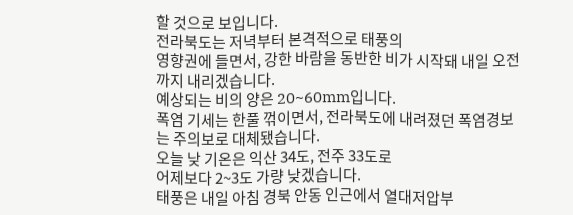할 것으로 보입니다.
전라북도는 저녁부터 본격적으로 태풍의
영향권에 들면서, 강한 바람을 동반한 비가 시작돼 내일 오전까지 내리겠습니다.
예상되는 비의 양은 20~60mm입니다.
폭염 기세는 한풀 꺾이면서, 전라북도에 내려졌던 폭염경보는 주의보로 대체됐습니다.
오늘 낮 기온은 익산 34도, 전주 33도로
어제보다 2~3도 가량 낮겠습니다.
태풍은 내일 아침 경북 안동 인근에서 열대저압부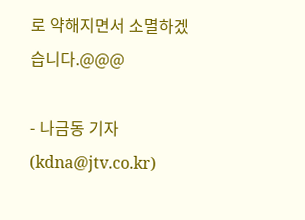로 약해지면서 소멸하겠습니다.@@@

- 나금동 기자 (kdna@jtv.co.kr)